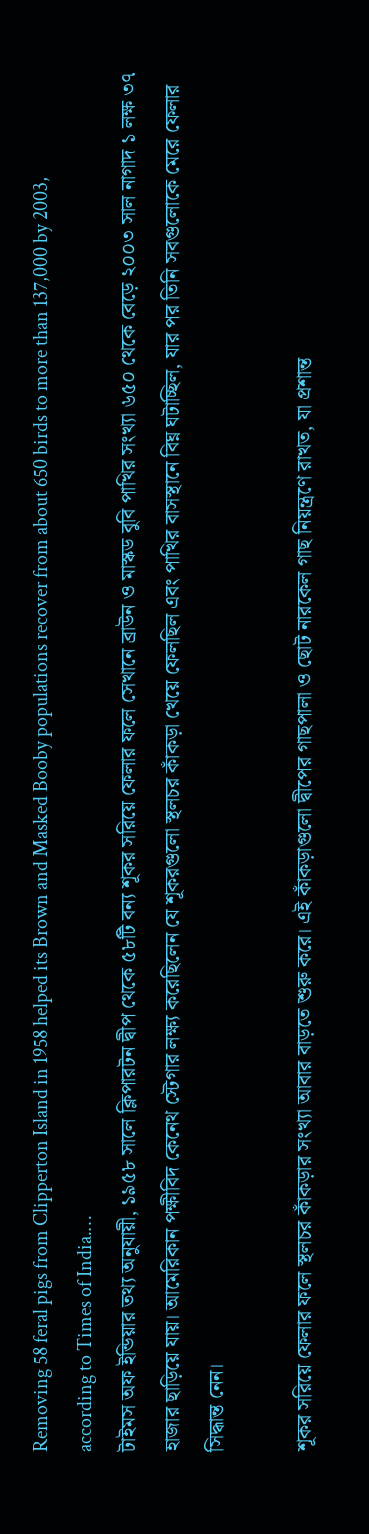Removing 58 feral pigs from Clipperton Island in 1958 helped its Brown and Masked Booby populations recover from about 650 birds to more than 137,000 by 2003, according to Times of India.…
টাইমস অফ ইন্ডিয়ার তথ্য অনুযায়ী, ১৯৫৮ সালে ক্লিপারটন দ্বীপ থেকে ৫৮টি বন্য শূকর সরিয়ে ফেলার ফলে সেখানে ব্রাউন ও মাস্কড বুবি পাখির সংখ্যা ৬৫০ থেকে বেড়ে ২০০৩ সাল নাগাদ ১ লক্ষ ৩৭ হাজার ছাড়িয়ে যায়। আমেরিকান পক্ষীবিদ কেনেথ স্টেগার লক্ষ্য করেছিলেন যে শূকরগুলো স্থলচর কাঁকড়া খেয়ে ফেলছিল এবং পাখির বাসস্থানে বিঘ্ন ঘটাচ্ছিল, যার পর তিনি সবগুলোকে মেরে ফেলার সিদ্ধান্ত নেন।

শূকর সরিয়ে ফেলার ফলে স্থলচর কাঁকড়ার সংখ্যা আবার বাড়তে শুরু করে। এই কাঁকড়াগুলো দ্বীপের গাছপালা ও ছোট নারকেল গাছ নিয়ন্ত্রণে রাখত, যা প্রশান্ত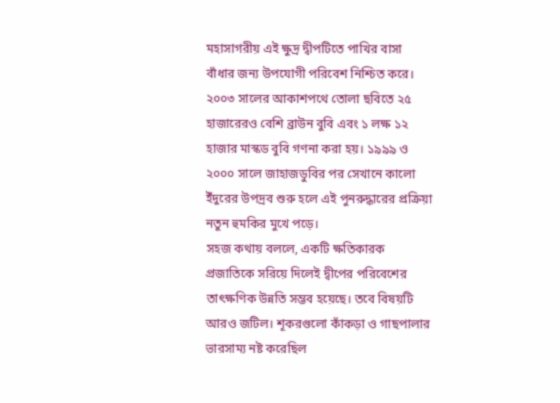মহাসাগরীয় এই ক্ষুদ্র দ্বীপটিতে পাখির বাসা বাঁধার জন্য উপযোগী পরিবেশ নিশ্চিত করে। ২০০৩ সালের আকাশপথে তোলা ছবিতে ২৫ হাজারেরও বেশি ব্রাউন বুবি এবং ১ লক্ষ ১২ হাজার মাস্কড বুবি গণনা করা হয়। ১৯৯৯ ও ২০০০ সালে জাহাজডুবির পর সেখানে কালো ইঁদুরের উপদ্রব শুরু হলে এই পুনরুদ্ধারের প্রক্রিয়া নতুন হুমকির মুখে পড়ে।
সহজ কথায় বললে, একটি ক্ষতিকারক প্রজাতিকে সরিয়ে দিলেই দ্বীপের পরিবেশের তাৎক্ষণিক উন্নতি সম্ভব হয়েছে। তবে বিষয়টি আরও জটিল। শূকরগুলো কাঁকড়া ও গাছপালার ভারসাম্য নষ্ট করেছিল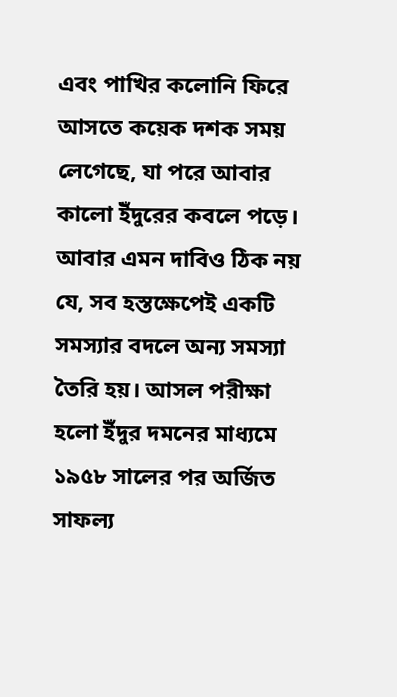এবং পাখির কলোনি ফিরে আসতে কয়েক দশক সময় লেগেছে, যা পরে আবার কালো ইঁদুরের কবলে পড়ে। আবার এমন দাবিও ঠিক নয় যে, সব হস্তক্ষেপেই একটি সমস্যার বদলে অন্য সমস্যা তৈরি হয়। আসল পরীক্ষা হলো ইঁদুর দমনের মাধ্যমে ১৯৫৮ সালের পর অর্জিত সাফল্য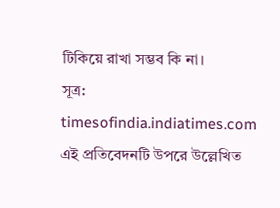টিকিয়ে রাখা সম্ভব কি না।
সূত্র: timesofindia.indiatimes.com
এই প্রতিবেদনটি উপরে উল্লেখিত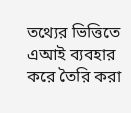তথ্যের ভিত্তিতে এআই ব্যবহার করে তৈরি করা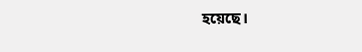হয়েছে।